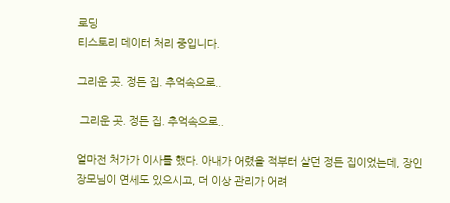로딩
티스토리 데이터 처리 중입니다.

그리운 곳. 정든 집. 추억속으로..

 그리운 곳. 정든 집. 추억속으로..

얼마전 처가가 이사를 했다. 아내가 어렸을 적부터 살던 정든 집이었는데, 장인 장모님이 연세도 있으시고, 더 이상 관리가 어려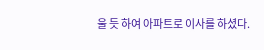울 듯 하여 아파트로 이사를 하셨다.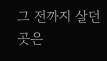그 전까지 살던 곳은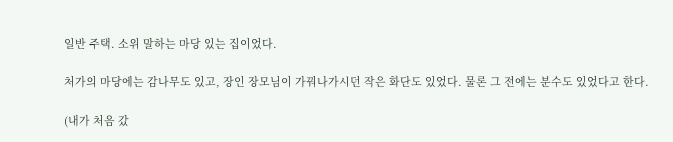일반 주택. 소위 말하는 마당 있는 집이었다.

처가의 마당에는 감나무도 있고, 장인 장모님이 가꿔나가시던 작은 화단도 있었다. 물론 그 전에는 분수도 있었다고 한다.

(내가 처음 갔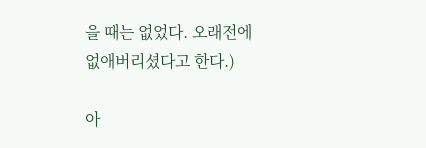을 때는 없었다. 오래전에 없애버리셨다고 한다.)

아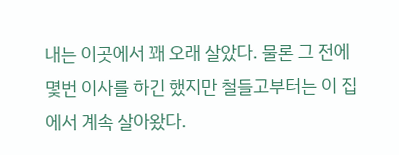내는 이곳에서 꽤 오래 살았다. 물론 그 전에 몇번 이사를 하긴 했지만 철들고부터는 이 집에서 계속 살아왔다.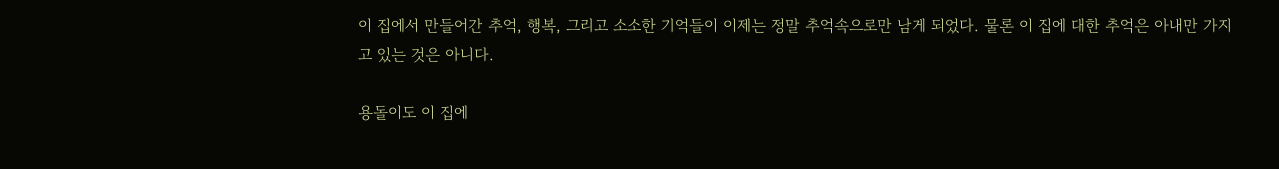이 집에서 만들어간 추억, 행복, 그리고 소소한 기억들이 이제는 정말 추억속으로만 남게 되었다. 물론 이 집에 대한 추억은 아내만 가지고 있는 것은 아니다.

용돌이도 이 집에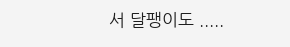서 달팽이도 .....